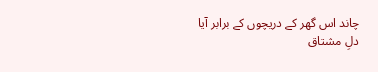چاند اس گھر کے دریچوں کے برابر آیا
دلِ مشتاق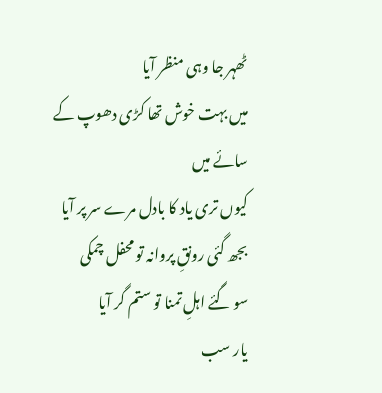ٹھہر جا وہی منظر آیا
میں بہت خوش تھا کڑی دھوپ کے سائے میں
کیوں تری یاد کا بادل مرے سر پر آیا
بجھ گئی رونقِ پروانہ تو محفل چمکی
سو گئے اہلِ تمنا تو ستم گر آیا
یار سب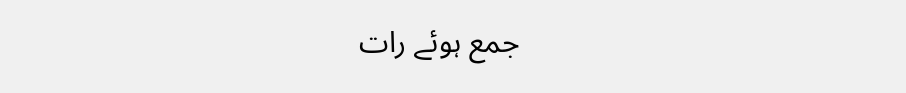جمع ہوئے رات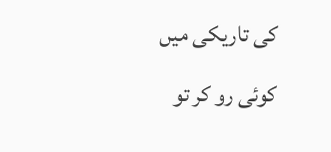کی تاریکی میں
کوئی رو کر تو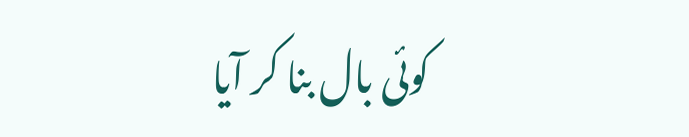کوئی بال بنا کر آیا